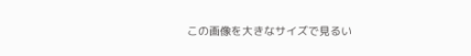この画像を大きなサイズで見るい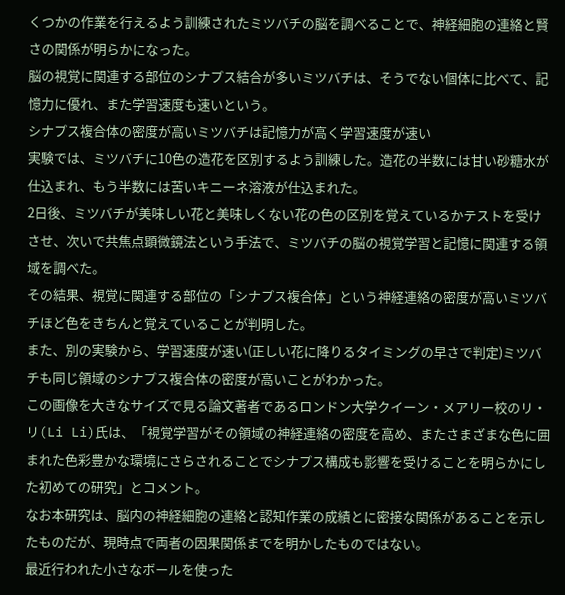くつかの作業を行えるよう訓練されたミツバチの脳を調べることで、神経細胞の連絡と賢さの関係が明らかになった。
脳の視覚に関連する部位のシナプス結合が多いミツバチは、そうでない個体に比べて、記憶力に優れ、また学習速度も速いという。
シナプス複合体の密度が高いミツバチは記憶力が高く学習速度が速い
実験では、ミツバチに10色の造花を区別するよう訓練した。造花の半数には甘い砂糖水が仕込まれ、もう半数には苦いキニーネ溶液が仕込まれた。
2日後、ミツバチが美味しい花と美味しくない花の色の区別を覚えているかテストを受けさせ、次いで共焦点顕微鏡法という手法で、ミツバチの脳の視覚学習と記憶に関連する領域を調べた。
その結果、視覚に関連する部位の「シナプス複合体」という神経連絡の密度が高いミツバチほど色をきちんと覚えていることが判明した。
また、別の実験から、学習速度が速い(正しい花に降りるタイミングの早さで判定)ミツバチも同じ領域のシナプス複合体の密度が高いことがわかった。
この画像を大きなサイズで見る論文著者であるロンドン大学クイーン・メアリー校のリ・リ(Li Li)氏は、「視覚学習がその領域の神経連絡の密度を高め、またさまざまな色に囲まれた色彩豊かな環境にさらされることでシナプス構成も影響を受けることを明らかにした初めての研究」とコメント。
なお本研究は、脳内の神経細胞の連絡と認知作業の成績とに密接な関係があることを示したものだが、現時点で両者の因果関係までを明かしたものではない。
最近行われた小さなボールを使った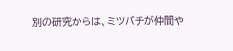別の研究からは、ミツバチが仲間や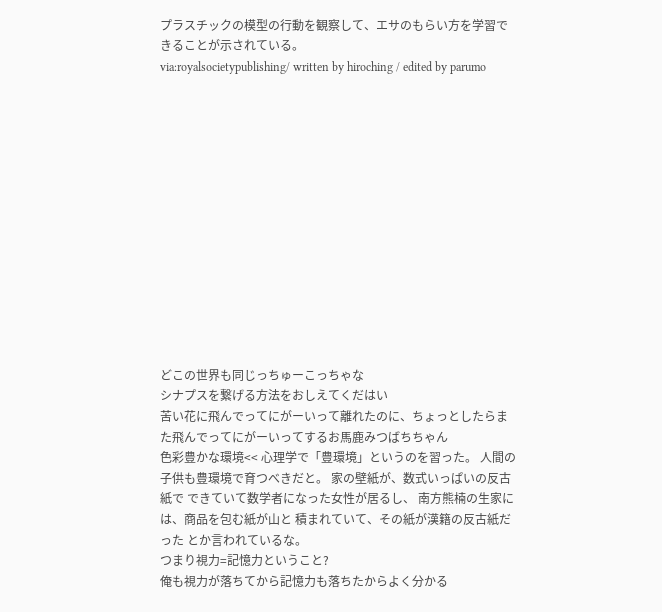プラスチックの模型の行動を観察して、エサのもらい方を学習できることが示されている。
via:royalsocietypublishing/ written by hiroching / edited by parumo














どこの世界も同じっちゅーこっちゃな
シナプスを繋げる方法をおしえてくだはい
苦い花に飛んでってにがーいって離れたのに、ちょっとしたらまた飛んでってにがーいってするお馬鹿みつばちちゃん
色彩豊かな環境<< 心理学で「豊環境」というのを習った。 人間の子供も豊環境で育つべきだと。 家の壁紙が、数式いっぱいの反古紙で できていて数学者になった女性が居るし、 南方熊楠の生家には、商品を包む紙が山と 積まれていて、その紙が漢籍の反古紙だった とか言われているな。
つまり視力=記憶力ということ?
俺も視力が落ちてから記憶力も落ちたからよく分かる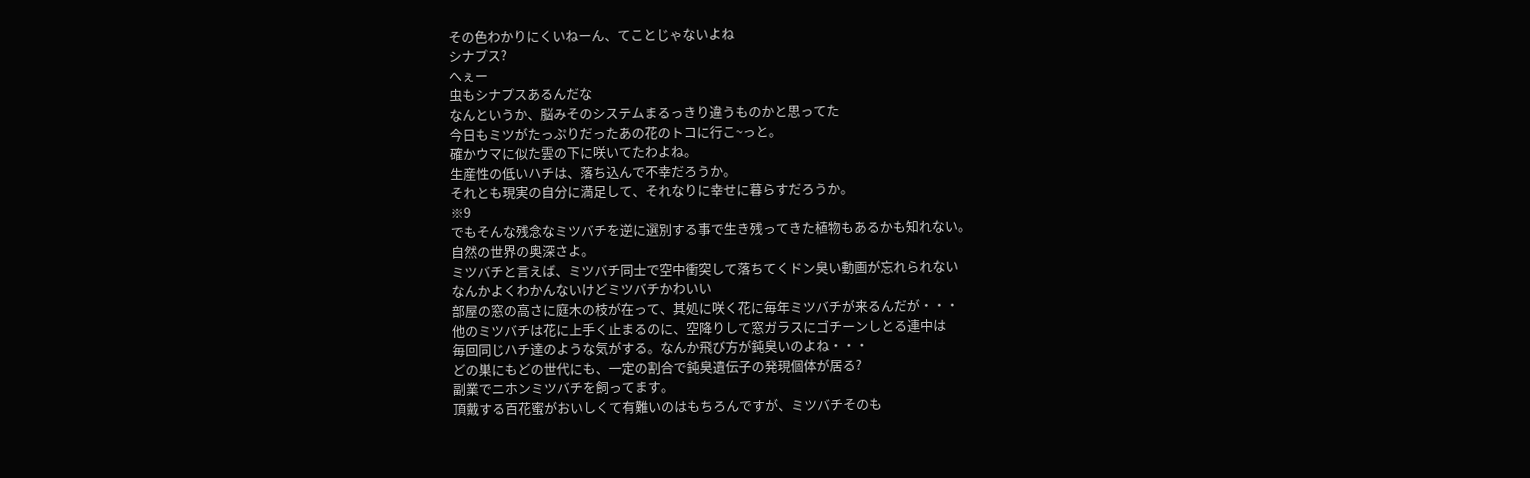その色わかりにくいねーん、てことじゃないよね
シナプス?
へぇー
虫もシナプスあるんだな
なんというか、脳みそのシステムまるっきり違うものかと思ってた
今日もミツがたっぷりだったあの花のトコに行こ~っと。
確かウマに似た雲の下に咲いてたわよね。
生産性の低いハチは、落ち込んで不幸だろうか。
それとも現実の自分に満足して、それなりに幸せに暮らすだろうか。
※9
でもそんな残念なミツバチを逆に選別する事で生き残ってきた植物もあるかも知れない。
自然の世界の奥深さよ。
ミツバチと言えば、ミツバチ同士で空中衝突して落ちてくドン臭い動画が忘れられない
なんかよくわかんないけどミツバチかわいい
部屋の窓の高さに庭木の枝が在って、其処に咲く花に毎年ミツバチが来るんだが・・・
他のミツバチは花に上手く止まるのに、空降りして窓ガラスにゴチーンしとる連中は
毎回同じハチ達のような気がする。なんか飛び方が鈍臭いのよね・・・
どの巣にもどの世代にも、一定の割合で鈍臭遺伝子の発現個体が居る?
副業でニホンミツバチを飼ってます。
頂戴する百花蜜がおいしくて有難いのはもちろんですが、ミツバチそのも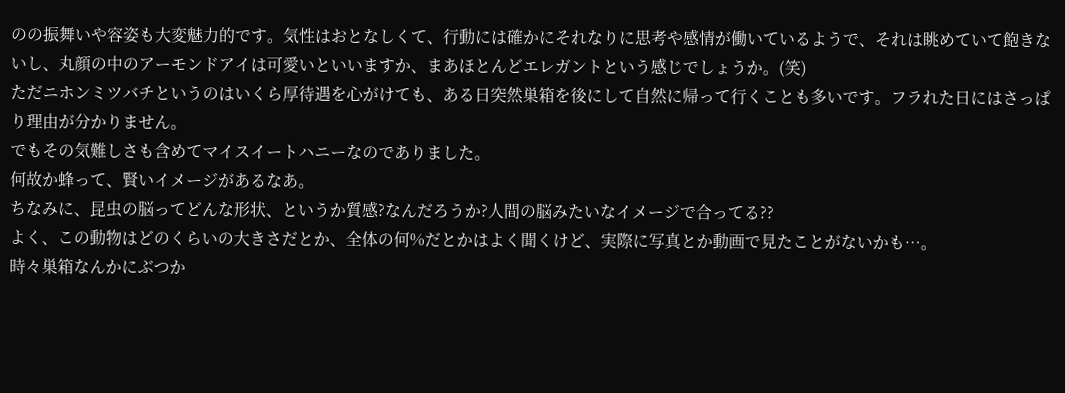のの振舞いや容姿も大変魅力的です。気性はおとなしくて、行動には確かにそれなりに思考や感情が働いているようで、それは眺めていて飽きないし、丸顔の中のアーモンドアイは可愛いといいますか、まあほとんどエレガントという感じでしょうか。(笑)
ただニホンミツバチというのはいくら厚待遇を心がけても、ある日突然巣箱を後にして自然に帰って行くことも多いです。フラれた日にはさっぱり理由が分かりません。
でもその気難しさも含めてマイスイートハニーなのでありました。
何故か蜂って、賢いイメージがあるなあ。
ちなみに、昆虫の脳ってどんな形状、というか質感?なんだろうか?人間の脳みたいなイメージで合ってる??
よく、この動物はどのくらいの大きさだとか、全体の何%だとかはよく聞くけど、実際に写真とか動画で見たことがないかも…。
時々巣箱なんかにぶつか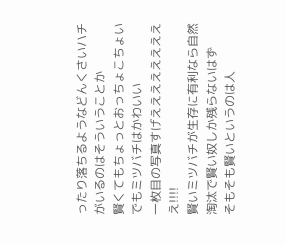ったり落ちるようなどんくさいハチがいるのはそういうことか
賢くてもちょっとおっちょこちょいでもミツバチはかわいい
一枚目の写真すげえええええええええ!!!!
賢いミツバチが生存に有利なら自然淘汰で賢い奴しか残らないはず
そもそも賢いというのは人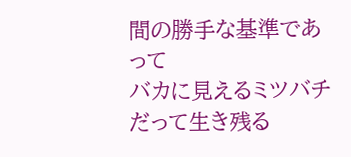間の勝手な基準であって
バカに見えるミツバチだって生き残る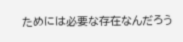ためには必要な存在なんだろう